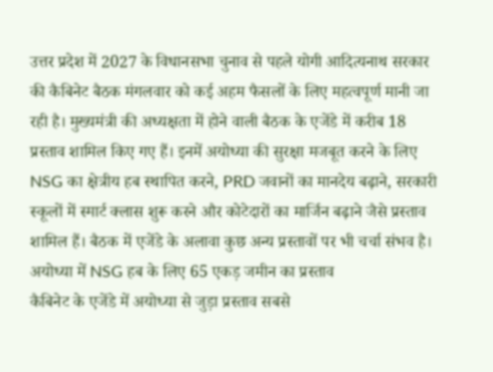उत्तर प्रदेश में 2027 के विधानसभा चुनाव से पहले योगी आदित्यनाथ सरकार की कैबिनेट बैठक मंगलवार को कई अहम फैसलों के लिए महत्वपूर्ण मानी जा रही है। मुख्यमंत्री की अध्यक्षता में होने वाली बैठक के एजेंडे में करीब 18 प्रस्ताव शामिल किए गए हैं। इनमें अयोध्या की सुरक्षा मजबूत करने के लिए NSG का क्षेत्रीय हब स्थापित करने, PRD जवानों का मानदेय बढ़ाने, सरकारी स्कूलों में स्मार्ट क्लास शुरू करने और कोटेदारों का मार्जिन बढ़ाने जैसे प्रस्ताव शामिल हैं। बैठक में एजेंडे के अलावा कुछ अन्य प्रस्तावों पर भी चर्चा संभव है।
अयोध्या में NSG हब के लिए 65 एकड़ जमीन का प्रस्ताव
कैबिनेट के एजेंडे में अयोध्या से जुड़ा प्रस्ताव सबसे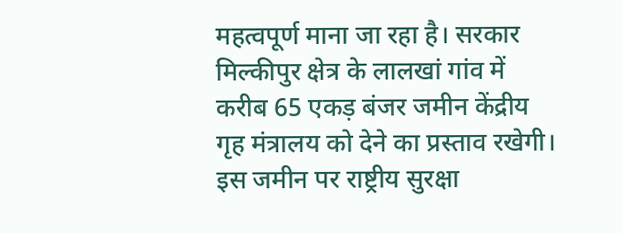महत्वपूर्ण माना जा रहा है। सरकार मिल्कीपुर क्षेत्र के लालखां गांव में करीब 65 एकड़ बंजर जमीन केंद्रीय गृह मंत्रालय को देने का प्रस्ताव रखेगी।
इस जमीन पर राष्ट्रीय सुरक्षा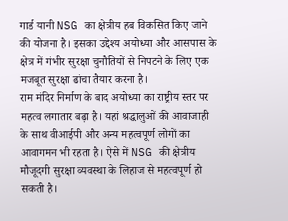गार्ड यानी NSG का क्षेत्रीय हब विकसित किए जाने की योजना है। इसका उद्देश्य अयोध्या और आसपास के क्षेत्र में गंभीर सुरक्षा चुनौतियों से निपटने के लिए एक मजबूत सुरक्षा ढांचा तैयार करना है।
राम मंदिर निर्माण के बाद अयोध्या का राष्ट्रीय स्तर पर महत्व लगातार बढ़ा है। यहां श्रद्धालुओं की आवाजाही के साथ वीआईपी और अन्य महत्वपूर्ण लोगों का आवागमन भी रहता है। ऐसे में NSG की क्षेत्रीय मौजूदगी सुरक्षा व्यवस्था के लिहाज से महत्वपूर्ण हो सकती है।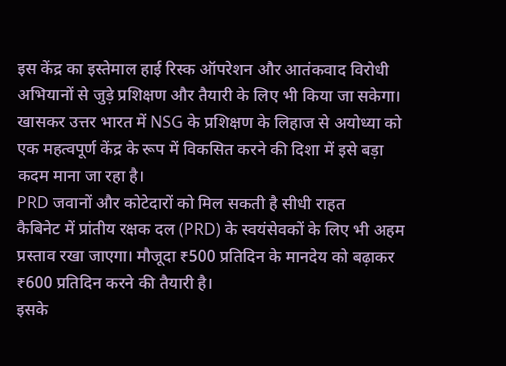इस केंद्र का इस्तेमाल हाई रिस्क ऑपरेशन और आतंकवाद विरोधी अभियानों से जुड़े प्रशिक्षण और तैयारी के लिए भी किया जा सकेगा। खासकर उत्तर भारत में NSG के प्रशिक्षण के लिहाज से अयोध्या को एक महत्वपूर्ण केंद्र के रूप में विकसित करने की दिशा में इसे बड़ा कदम माना जा रहा है।
PRD जवानों और कोटेदारों को मिल सकती है सीधी राहत
कैबिनेट में प्रांतीय रक्षक दल (PRD) के स्वयंसेवकों के लिए भी अहम प्रस्ताव रखा जाएगा। मौजूदा ₹500 प्रतिदिन के मानदेय को बढ़ाकर ₹600 प्रतिदिन करने की तैयारी है।
इसके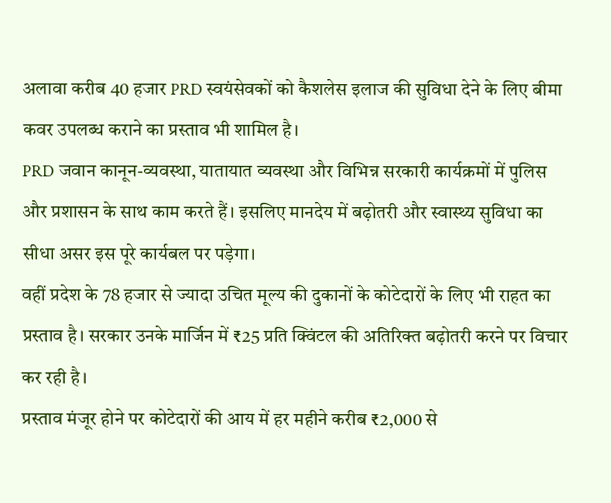अलावा करीब 40 हजार PRD स्वयंसेवकों को कैशलेस इलाज की सुविधा देने के लिए बीमा कवर उपलब्ध कराने का प्रस्ताव भी शामिल है।
PRD जवान कानून-व्यवस्था, यातायात व्यवस्था और विभिन्न सरकारी कार्यक्रमों में पुलिस और प्रशासन के साथ काम करते हैं। इसलिए मानदेय में बढ़ोतरी और स्वास्थ्य सुविधा का सीधा असर इस पूरे कार्यबल पर पड़ेगा।
वहीं प्रदेश के 78 हजार से ज्यादा उचित मूल्य की दुकानों के कोटेदारों के लिए भी राहत का प्रस्ताव है। सरकार उनके मार्जिन में ₹25 प्रति क्विंटल की अतिरिक्त बढ़ोतरी करने पर विचार कर रही है।
प्रस्ताव मंजूर होने पर कोटेदारों की आय में हर महीने करीब ₹2,000 से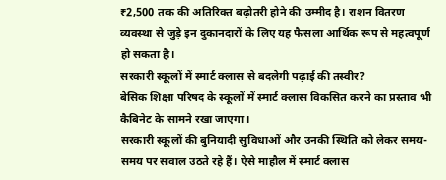₹2,500 तक की अतिरिक्त बढ़ोतरी होने की उम्मीद है। राशन वितरण व्यवस्था से जुड़े इन दुकानदारों के लिए यह फैसला आर्थिक रूप से महत्वपूर्ण हो सकता है।
सरकारी स्कूलों में स्मार्ट क्लास से बदलेगी पढ़ाई की तस्वीर?
बेसिक शिक्षा परिषद के स्कूलों में स्मार्ट क्लास विकसित करने का प्रस्ताव भी कैबिनेट के सामने रखा जाएगा।
सरकारी स्कूलों की बुनियादी सुविधाओं और उनकी स्थिति को लेकर समय-समय पर सवाल उठते रहे हैं। ऐसे माहौल में स्मार्ट क्लास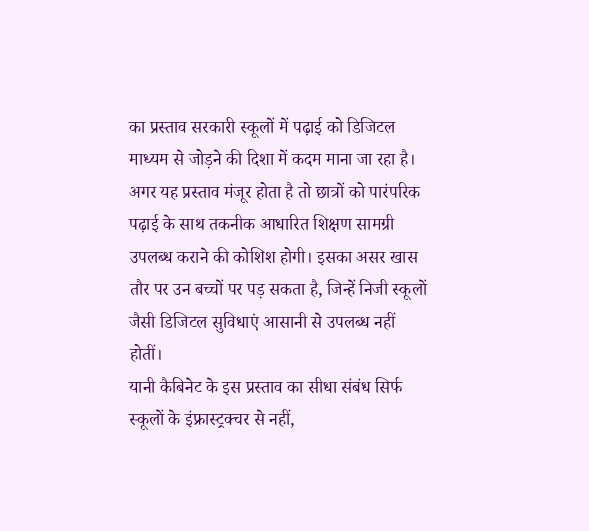का प्रस्ताव सरकारी स्कूलों में पढ़ाई को डिजिटल माध्यम से जोड़ने की दिशा में कदम माना जा रहा है।
अगर यह प्रस्ताव मंजूर होता है तो छात्रों को पारंपरिक पढ़ाई के साथ तकनीक आधारित शिक्षण सामग्री उपलब्ध कराने की कोशिश होगी। इसका असर खास तौर पर उन बच्चों पर पड़ सकता है, जिन्हें निजी स्कूलों जैसी डिजिटल सुविधाएं आसानी से उपलब्ध नहीं होतीं।
यानी कैबिनेट के इस प्रस्ताव का सीधा संबंध सिर्फ स्कूलों के इंफ्रास्ट्रक्चर से नहीं,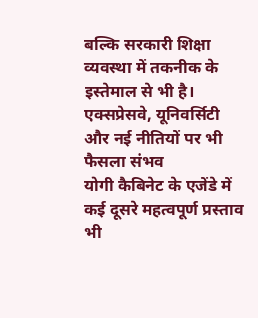बल्कि सरकारी शिक्षा व्यवस्था में तकनीक के इस्तेमाल से भी है।
एक्सप्रेसवे, यूनिवर्सिटी और नई नीतियों पर भी फैसला संभव
योगी कैबिनेट के एजेंडे में कई दूसरे महत्वपूर्ण प्रस्ताव भी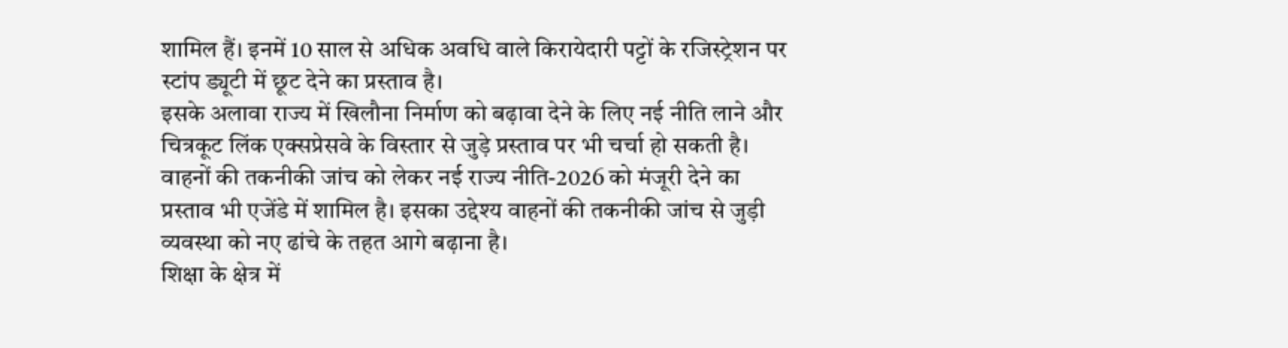शामिल हैं। इनमें 10 साल से अधिक अवधि वाले किरायेदारी पट्टों के रजिस्ट्रेशन पर स्टांप ड्यूटी में छूट देने का प्रस्ताव है।
इसके अलावा राज्य में खिलौना निर्माण को बढ़ावा देने के लिए नई नीति लाने और चित्रकूट लिंक एक्सप्रेसवे के विस्तार से जुड़े प्रस्ताव पर भी चर्चा हो सकती है।
वाहनों की तकनीकी जांच को लेकर नई राज्य नीति-2026 को मंजूरी देने का प्रस्ताव भी एजेंडे में शामिल है। इसका उद्देश्य वाहनों की तकनीकी जांच से जुड़ी व्यवस्था को नए ढांचे के तहत आगे बढ़ाना है।
शिक्षा के क्षेत्र में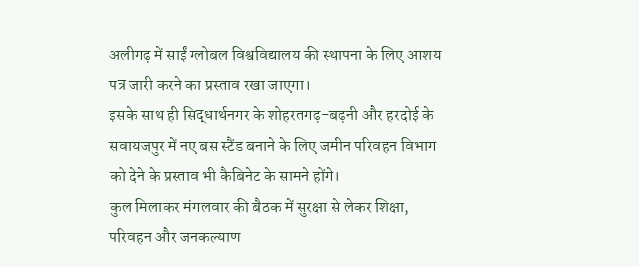अलीगढ़ में साईं ग्लोबल विश्वविद्यालय की स्थापना के लिए आशय पत्र जारी करने का प्रस्ताव रखा जाएगा।
इसके साथ ही सिद्धार्थनगर के शोहरतगढ़-बढ़नी और हरदोई के सवायजपुर में नए बस स्टैंड बनाने के लिए जमीन परिवहन विभाग को देने के प्रस्ताव भी कैबिनेट के सामने होंगे।
कुल मिलाकर मंगलवार की बैठक में सुरक्षा से लेकर शिक्षा, परिवहन और जनकल्याण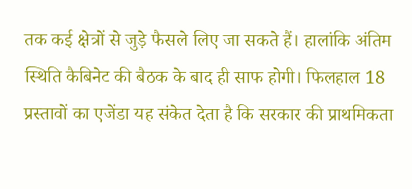तक कई क्षेत्रों से जुड़े फैसले लिए जा सकते हैं। हालांकि अंतिम स्थिति कैबिनेट की बैठक के बाद ही साफ होगी। फिलहाल 18 प्रस्तावों का एजेंडा यह संकेत देता है कि सरकार की प्राथमिकता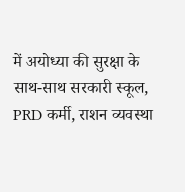में अयोध्या की सुरक्षा के साथ-साथ सरकारी स्कूल, PRD कर्मी, राशन व्यवस्था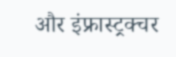और इंफ्रास्ट्रक्चर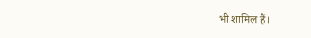भी शामिल हैं।